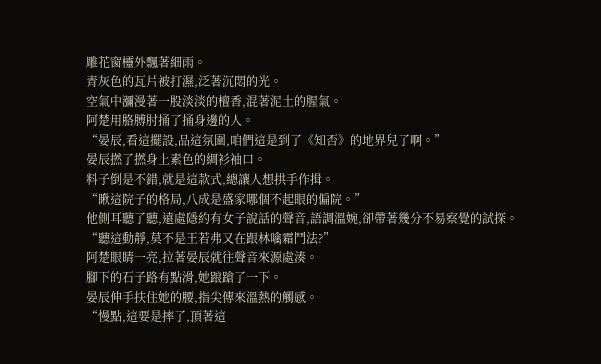雕花窗欞外飄著細雨。
青灰色的瓦片被打濕,泛著沉悶的光。
空氣中瀰漫著一股淡淡的檀香,混著泥土的腥氣。
阿楚用胳膊肘捅了捅身邊的人。
“晏辰,看這擺設,品這氛圍,咱們這是到了《知否》的地界兒了啊。”
晏辰撚了撚身上素色的綢衫袖口。
料子倒是不錯,就是這款式,總讓人想拱手作揖。
“瞅這院子的格局,八成是盛家哪個不起眼的偏院。”
他側耳聽了聽,遠處隱約有女子說話的聲音,語調溫婉,卻帶著幾分不易察覺的試探。
“聽這動靜,莫不是王若弗又在跟林噙霜鬥法?”
阿楚眼睛一亮,拉著晏辰就往聲音來源處湊。
腳下的石子路有點滑,她踉蹌了一下。
晏辰伸手扶住她的腰,指尖傳來溫熱的觸感。
“慢點,這要是摔了,頂著這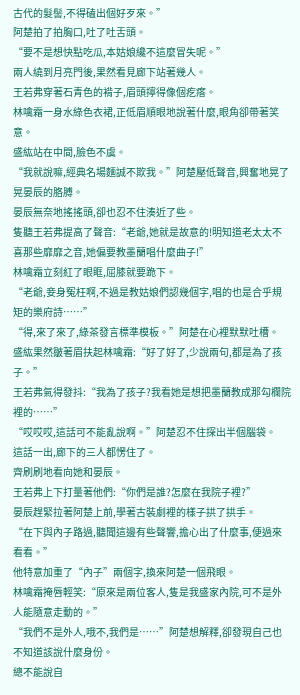古代的髮髻,不得磕出個好歹來。”
阿楚拍了拍胸口,吐了吐舌頭。
“要不是想快點吃瓜,本姑娘纔不這麼冒失呢。”
兩人繞到月亮門後,果然看見廊下站著幾人。
王若弗穿著石青色的褙子,眉頭擰得像個疙瘩。
林噙霜一身水綠色衣裙,正低眉順眼地說著什麼,眼角卻帶著笑意。
盛紘站在中間,臉色不虞。
“我就說嘛,經典名場麵誠不欺我。”阿楚壓低聲音,興奮地晃了晃晏辰的胳膊。
晏辰無奈地搖搖頭,卻也忍不住湊近了些。
隻聽王若弗提高了聲音:“老爺,她就是故意的!明知道老太太不喜那些靡靡之音,她偏要教墨蘭唱什麼曲子!”
林噙霜立刻紅了眼眶,屈膝就要跪下。
“老爺,妾身冤枉啊,不過是教姑娘們認幾個字,唱的也是合乎規矩的樂府詩……”
“得,來了來了,綠茶發言標準模板。”阿楚在心裡默默吐槽。
盛紘果然皺著眉扶起林噙霜:“好了好了,少說兩句,都是為了孩子。”
王若弗氣得發抖:“我為了孩子?我看她是想把墨蘭教成那勾欄院裡的……”
“哎哎哎,這話可不能亂說啊。”阿楚忍不住探出半個腦袋。
這話一出,廊下的三人都愣住了。
齊刷刷地看向她和晏辰。
王若弗上下打量著他們:“你們是誰?怎麼在我院子裡?”
晏辰趕緊拉著阿楚上前,學著古裝劇裡的樣子拱了拱手。
“在下與內子路過,聽聞這邊有些聲響,擔心出了什麼事,便過來看看。”
他特意加重了“內子”兩個字,換來阿楚一個飛眼。
林噙霜掩唇輕笑:“原來是兩位客人,隻是我盛家內院,可不是外人能隨意走動的。”
“我們不是外人,哦不,我們是……”阿楚想解釋,卻發現自己也不知道該說什麼身份。
總不能說自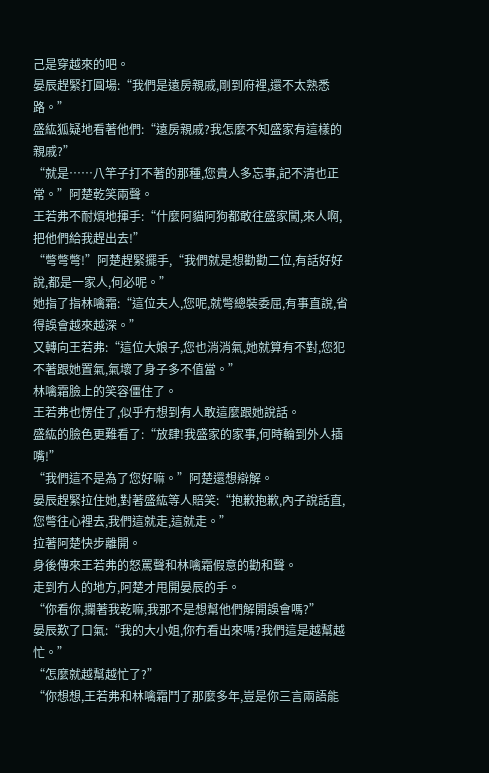己是穿越來的吧。
晏辰趕緊打圓場:“我們是遠房親戚,剛到府裡,還不太熟悉路。”
盛紘狐疑地看著他們:“遠房親戚?我怎麼不知盛家有這樣的親戚?”
“就是……八竿子打不著的那種,您貴人多忘事,記不清也正常。”阿楚乾笑兩聲。
王若弗不耐煩地揮手:“什麼阿貓阿狗都敢往盛家闖,來人啊,把他們給我趕出去!”
“彆彆彆!”阿楚趕緊擺手,“我們就是想勸勸二位,有話好好說,都是一家人,何必呢。”
她指了指林噙霜:“這位夫人,您呢,就彆總裝委屈,有事直說,省得誤會越來越深。”
又轉向王若弗:“這位大娘子,您也消消氣,她就算有不對,您犯不著跟她置氣,氣壞了身子多不值當。”
林噙霜臉上的笑容僵住了。
王若弗也愣住了,似乎冇想到有人敢這麼跟她說話。
盛紘的臉色更難看了:“放肆!我盛家的家事,何時輪到外人插嘴!”
“我們這不是為了您好嘛。”阿楚還想辯解。
晏辰趕緊拉住她,對著盛紘等人賠笑:“抱歉抱歉,內子說話直,您彆往心裡去,我們這就走,這就走。”
拉著阿楚快步離開。
身後傳來王若弗的怒罵聲和林噙霜假意的勸和聲。
走到冇人的地方,阿楚才甩開晏辰的手。
“你看你,攔著我乾嘛,我那不是想幫他們解開誤會嗎?”
晏辰歎了口氣:“我的大小姐,你冇看出來嗎?我們這是越幫越忙。”
“怎麼就越幫越忙了?”
“你想想,王若弗和林噙霜鬥了那麼多年,豈是你三言兩語能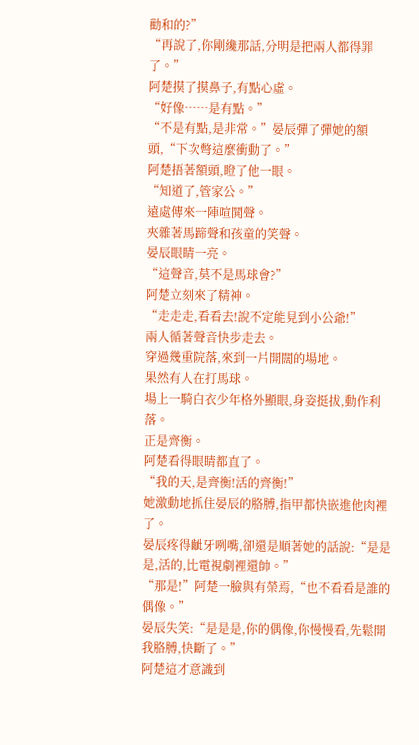勸和的?”
“再說了,你剛纔那話,分明是把兩人都得罪了。”
阿楚摸了摸鼻子,有點心虛。
“好像……是有點。”
“不是有點,是非常。”晏辰彈了彈她的額頭,“下次彆這麼衝動了。”
阿楚捂著額頭,瞪了他一眼。
“知道了,管家公。”
遠處傳來一陣喧鬨聲。
夾雜著馬蹄聲和孩童的笑聲。
晏辰眼睛一亮。
“這聲音,莫不是馬球會?”
阿楚立刻來了精神。
“走走走,看看去!說不定能見到小公爺!”
兩人循著聲音快步走去。
穿過幾重院落,來到一片開闊的場地。
果然有人在打馬球。
場上一騎白衣少年格外顯眼,身姿挺拔,動作利落。
正是齊衡。
阿楚看得眼睛都直了。
“我的天,是齊衡!活的齊衡!”
她激動地抓住晏辰的胳膊,指甲都快嵌進他肉裡了。
晏辰疼得齜牙咧嘴,卻還是順著她的話說:“是是是,活的,比電視劇裡還帥。”
“那是!”阿楚一臉與有榮焉,“也不看看是誰的偶像。”
晏辰失笑:“是是是,你的偶像,你慢慢看,先鬆開我胳膊,快斷了。”
阿楚這才意識到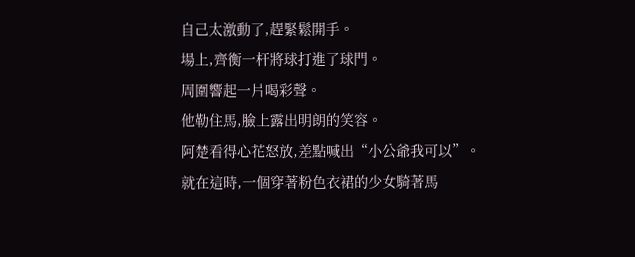自己太激動了,趕緊鬆開手。
場上,齊衡一杆將球打進了球門。
周圍響起一片喝彩聲。
他勒住馬,臉上露出明朗的笑容。
阿楚看得心花怒放,差點喊出“小公爺我可以”。
就在這時,一個穿著粉色衣裙的少女騎著馬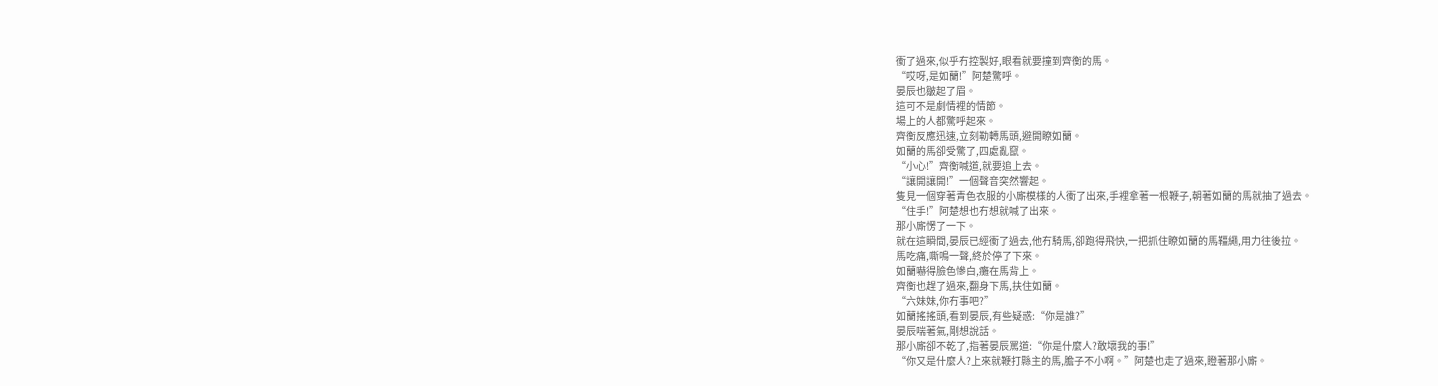衝了過來,似乎冇控製好,眼看就要撞到齊衡的馬。
“哎呀,是如蘭!”阿楚驚呼。
晏辰也皺起了眉。
這可不是劇情裡的情節。
場上的人都驚呼起來。
齊衡反應迅速,立刻勒轉馬頭,避開瞭如蘭。
如蘭的馬卻受驚了,四處亂竄。
“小心!”齊衡喊道,就要追上去。
“讓開讓開!”一個聲音突然響起。
隻見一個穿著青色衣服的小廝模樣的人衝了出來,手裡拿著一根鞭子,朝著如蘭的馬就抽了過去。
“住手!”阿楚想也冇想就喊了出來。
那小廝愣了一下。
就在這瞬間,晏辰已經衝了過去,他冇騎馬,卻跑得飛快,一把抓住瞭如蘭的馬韁繩,用力往後拉。
馬吃痛,嘶鳴一聲,終於停了下來。
如蘭嚇得臉色慘白,癱在馬背上。
齊衡也趕了過來,翻身下馬,扶住如蘭。
“六妹妹,你冇事吧?”
如蘭搖搖頭,看到晏辰,有些疑惑:“你是誰?”
晏辰喘著氣,剛想說話。
那小廝卻不乾了,指著晏辰罵道:“你是什麼人?敢壞我的事!”
“你又是什麼人?上來就鞭打縣主的馬,膽子不小啊。”阿楚也走了過來,瞪著那小廝。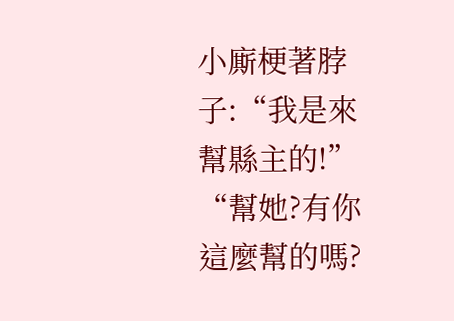小廝梗著脖子:“我是來幫縣主的!”
“幫她?有你這麼幫的嗎?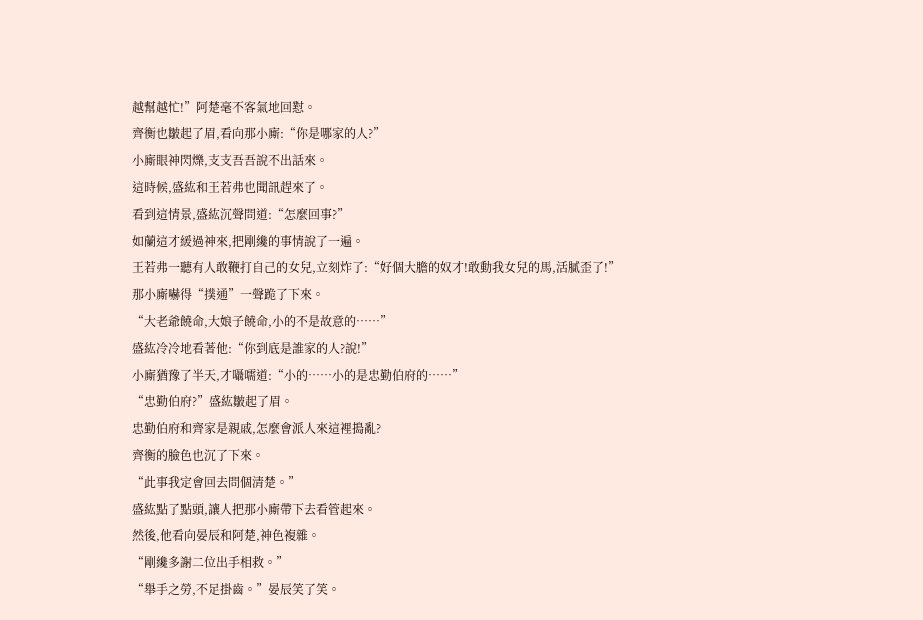越幫越忙!”阿楚毫不客氣地回懟。
齊衡也皺起了眉,看向那小廝:“你是哪家的人?”
小廝眼神閃爍,支支吾吾說不出話來。
這時候,盛紘和王若弗也聞訊趕來了。
看到這情景,盛紘沉聲問道:“怎麼回事?”
如蘭這才緩過神來,把剛纔的事情說了一遍。
王若弗一聽有人敢鞭打自己的女兒,立刻炸了:“好個大膽的奴才!敢動我女兒的馬,活膩歪了!”
那小廝嚇得“撲通”一聲跪了下來。
“大老爺饒命,大娘子饒命,小的不是故意的……”
盛紘冷冷地看著他:“你到底是誰家的人?說!”
小廝猶豫了半天,才囁嚅道:“小的……小的是忠勤伯府的……”
“忠勤伯府?”盛紘皺起了眉。
忠勤伯府和齊家是親戚,怎麼會派人來這裡搗亂?
齊衡的臉色也沉了下來。
“此事我定會回去問個清楚。”
盛紘點了點頭,讓人把那小廝帶下去看管起來。
然後,他看向晏辰和阿楚,神色複雜。
“剛纔多謝二位出手相救。”
“舉手之勞,不足掛齒。”晏辰笑了笑。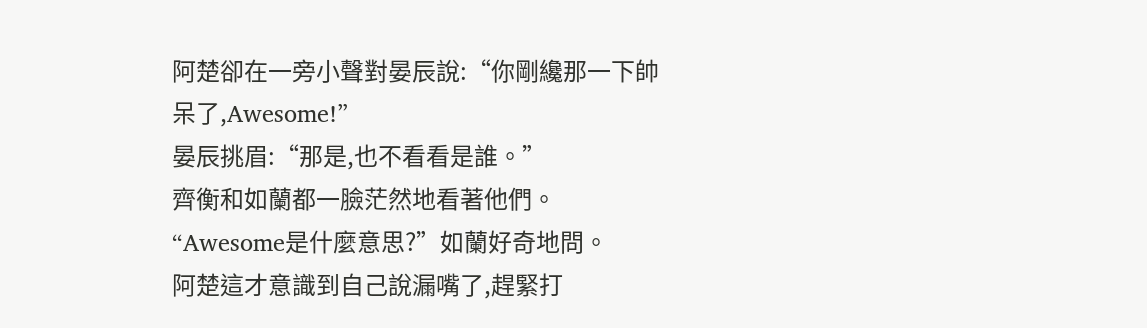阿楚卻在一旁小聲對晏辰說:“你剛纔那一下帥呆了,Awesome!”
晏辰挑眉:“那是,也不看看是誰。”
齊衡和如蘭都一臉茫然地看著他們。
“Awesome是什麼意思?”如蘭好奇地問。
阿楚這才意識到自己說漏嘴了,趕緊打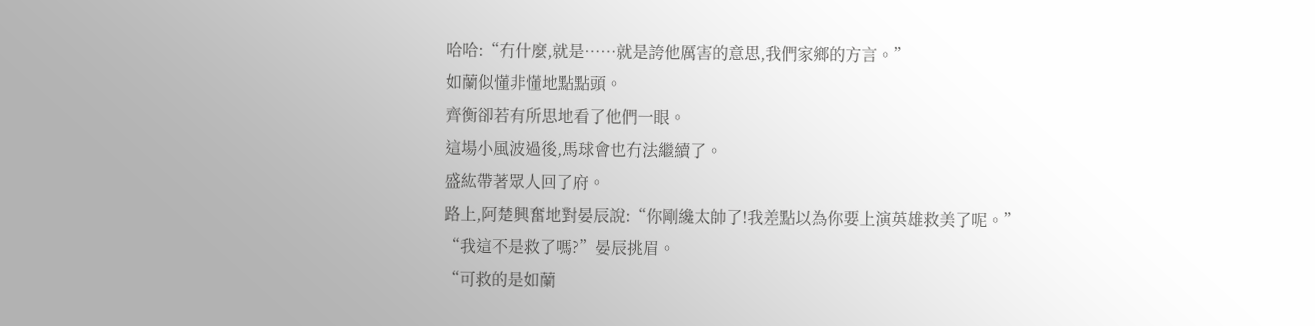哈哈:“冇什麼,就是……就是誇他厲害的意思,我們家鄉的方言。”
如蘭似懂非懂地點點頭。
齊衡卻若有所思地看了他們一眼。
這場小風波過後,馬球會也冇法繼續了。
盛紘帶著眾人回了府。
路上,阿楚興奮地對晏辰說:“你剛纔太帥了!我差點以為你要上演英雄救美了呢。”
“我這不是救了嗎?”晏辰挑眉。
“可救的是如蘭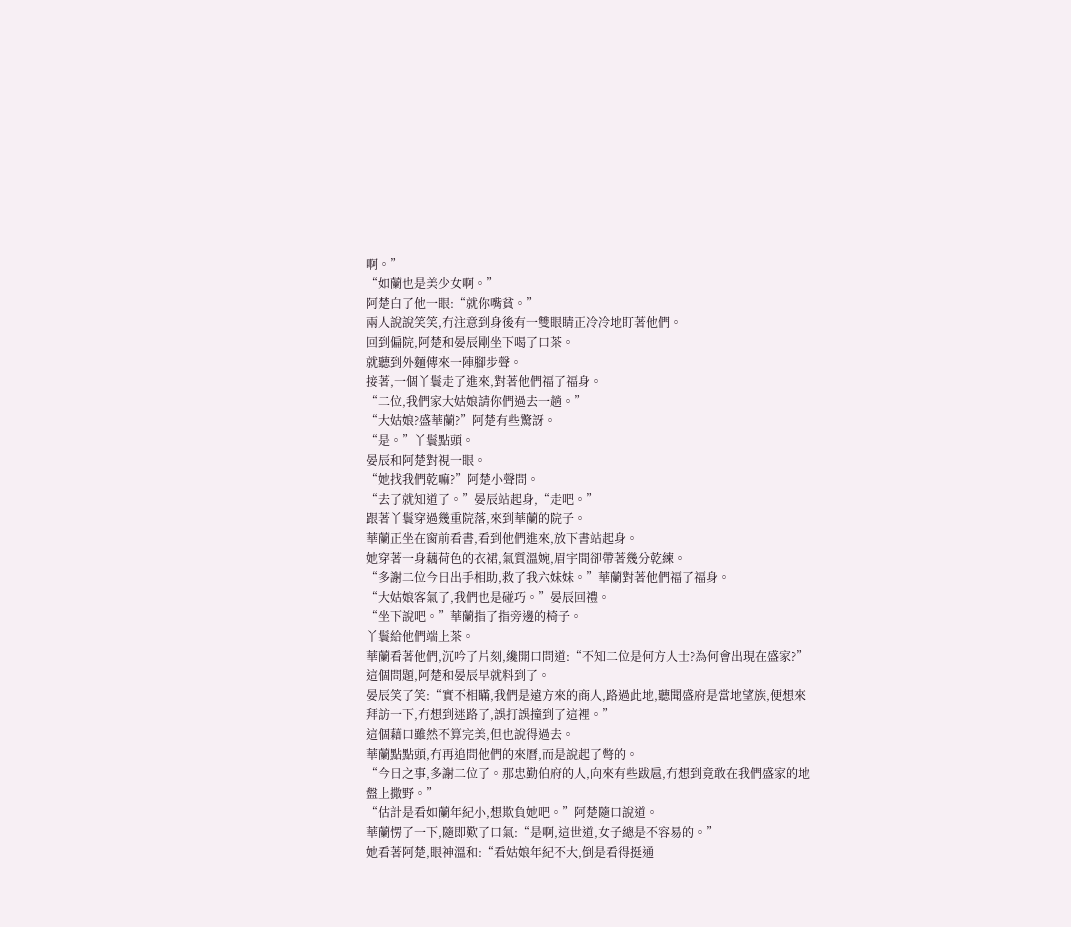啊。”
“如蘭也是美少女啊。”
阿楚白了他一眼:“就你嘴貧。”
兩人說說笑笑,冇注意到身後有一雙眼睛正冷冷地盯著他們。
回到偏院,阿楚和晏辰剛坐下喝了口茶。
就聽到外麵傳來一陣腳步聲。
接著,一個丫鬟走了進來,對著他們福了福身。
“二位,我們家大姑娘請你們過去一趟。”
“大姑娘?盛華蘭?”阿楚有些驚訝。
“是。”丫鬟點頭。
晏辰和阿楚對視一眼。
“她找我們乾嘛?”阿楚小聲問。
“去了就知道了。”晏辰站起身,“走吧。”
跟著丫鬟穿過幾重院落,來到華蘭的院子。
華蘭正坐在窗前看書,看到他們進來,放下書站起身。
她穿著一身藕荷色的衣裙,氣質溫婉,眉宇間卻帶著幾分乾練。
“多謝二位今日出手相助,救了我六妹妹。”華蘭對著他們福了福身。
“大姑娘客氣了,我們也是碰巧。”晏辰回禮。
“坐下說吧。”華蘭指了指旁邊的椅子。
丫鬟給他們端上茶。
華蘭看著他們,沉吟了片刻,纔開口問道:“不知二位是何方人士?為何會出現在盛家?”
這個問題,阿楚和晏辰早就料到了。
晏辰笑了笑:“實不相瞞,我們是遠方來的商人,路過此地,聽聞盛府是當地望族,便想來拜訪一下,冇想到迷路了,誤打誤撞到了這裡。”
這個藉口雖然不算完美,但也說得過去。
華蘭點點頭,冇再追問他們的來曆,而是說起了彆的。
“今日之事,多謝二位了。那忠勤伯府的人,向來有些跋扈,冇想到竟敢在我們盛家的地盤上撒野。”
“估計是看如蘭年紀小,想欺負她吧。”阿楚隨口說道。
華蘭愣了一下,隨即歎了口氣:“是啊,這世道,女子總是不容易的。”
她看著阿楚,眼神溫和:“看姑娘年紀不大,倒是看得挺通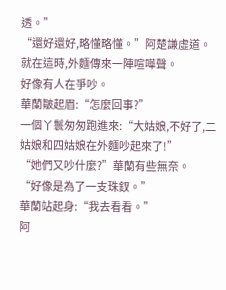透。”
“還好還好,略懂略懂。”阿楚謙虛道。
就在這時,外麵傳來一陣喧嘩聲。
好像有人在爭吵。
華蘭皺起眉:“怎麼回事?”
一個丫鬟匆匆跑進來:“大姑娘,不好了,二姑娘和四姑娘在外麵吵起來了!”
“她們又吵什麼?”華蘭有些無奈。
“好像是為了一支珠釵。”
華蘭站起身:“我去看看。”
阿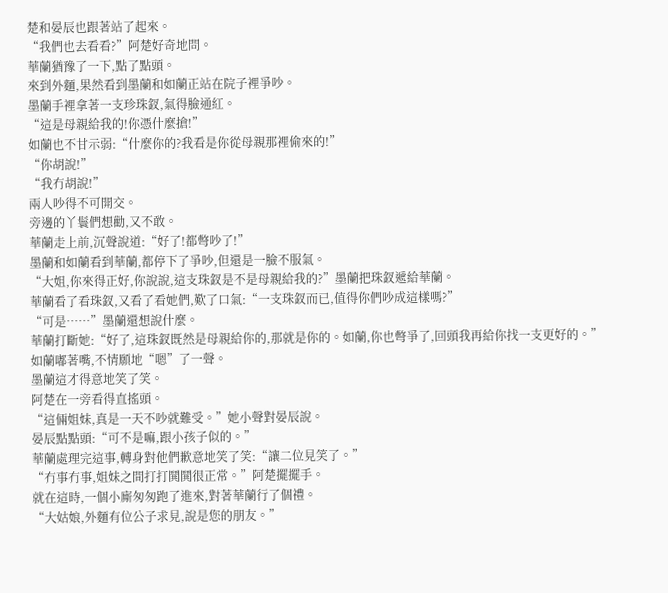楚和晏辰也跟著站了起來。
“我們也去看看?”阿楚好奇地問。
華蘭猶豫了一下,點了點頭。
來到外麵,果然看到墨蘭和如蘭正站在院子裡爭吵。
墨蘭手裡拿著一支珍珠釵,氣得臉通紅。
“這是母親給我的!你憑什麼搶!”
如蘭也不甘示弱:“什麼你的?我看是你從母親那裡偷來的!”
“你胡說!”
“我冇胡說!”
兩人吵得不可開交。
旁邊的丫鬟們想勸,又不敢。
華蘭走上前,沉聲說道:“好了!都彆吵了!”
墨蘭和如蘭看到華蘭,都停下了爭吵,但還是一臉不服氣。
“大姐,你來得正好,你說說,這支珠釵是不是母親給我的?”墨蘭把珠釵遞給華蘭。
華蘭看了看珠釵,又看了看她們,歎了口氣:“一支珠釵而已,值得你們吵成這樣嗎?”
“可是……”墨蘭還想說什麼。
華蘭打斷她:“好了,這珠釵既然是母親給你的,那就是你的。如蘭,你也彆爭了,回頭我再給你找一支更好的。”
如蘭嘟著嘴,不情願地“嗯”了一聲。
墨蘭這才得意地笑了笑。
阿楚在一旁看得直搖頭。
“這倆姐妹,真是一天不吵就難受。”她小聲對晏辰說。
晏辰點點頭:“可不是嘛,跟小孩子似的。”
華蘭處理完這事,轉身對他們歉意地笑了笑:“讓二位見笑了。”
“冇事冇事,姐妹之間打打鬨鬨很正常。”阿楚擺擺手。
就在這時,一個小廝匆匆跑了進來,對著華蘭行了個禮。
“大姑娘,外麵有位公子求見,說是您的朋友。”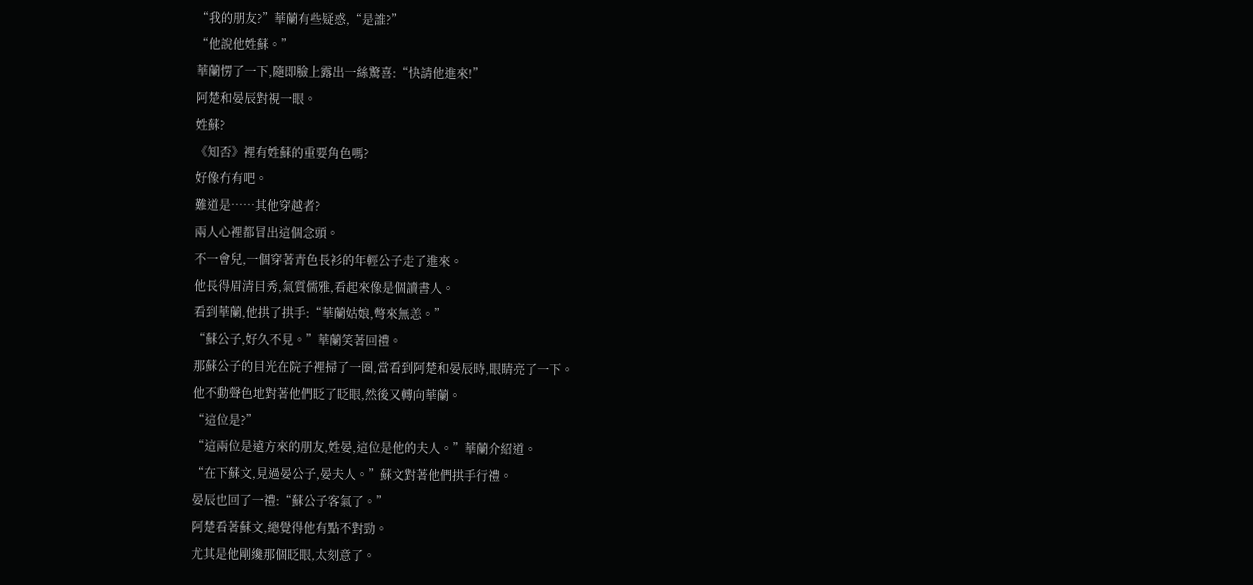“我的朋友?”華蘭有些疑惑,“是誰?”
“他說他姓蘇。”
華蘭愣了一下,隨即臉上露出一絲驚喜:“快請他進來!”
阿楚和晏辰對視一眼。
姓蘇?
《知否》裡有姓蘇的重要角色嗎?
好像冇有吧。
難道是……其他穿越者?
兩人心裡都冒出這個念頭。
不一會兒,一個穿著青色長衫的年輕公子走了進來。
他長得眉清目秀,氣質儒雅,看起來像是個讀書人。
看到華蘭,他拱了拱手:“華蘭姑娘,彆來無恙。”
“蘇公子,好久不見。”華蘭笑著回禮。
那蘇公子的目光在院子裡掃了一圈,當看到阿楚和晏辰時,眼睛亮了一下。
他不動聲色地對著他們眨了眨眼,然後又轉向華蘭。
“這位是?”
“這兩位是遠方來的朋友,姓晏,這位是他的夫人。”華蘭介紹道。
“在下蘇文,見過晏公子,晏夫人。”蘇文對著他們拱手行禮。
晏辰也回了一禮:“蘇公子客氣了。”
阿楚看著蘇文,總覺得他有點不對勁。
尤其是他剛纔那個眨眼,太刻意了。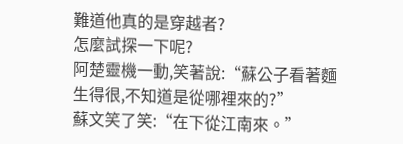難道他真的是穿越者?
怎麼試探一下呢?
阿楚靈機一動,笑著說:“蘇公子看著麵生得很,不知道是從哪裡來的?”
蘇文笑了笑:“在下從江南來。”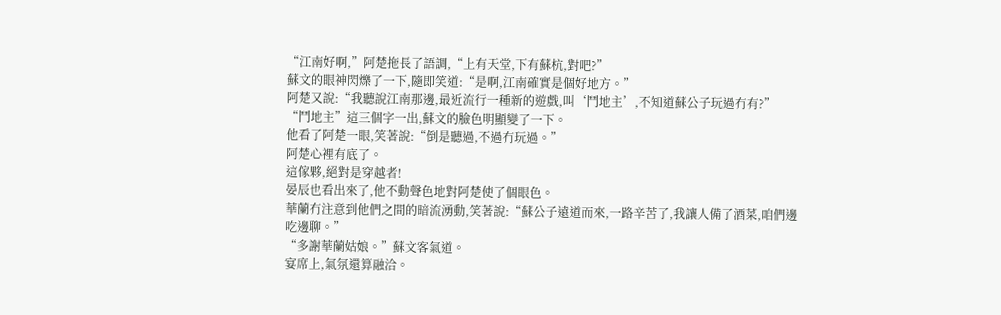“江南好啊,”阿楚拖長了語調,“上有天堂,下有蘇杭,對吧?”
蘇文的眼神閃爍了一下,隨即笑道:“是啊,江南確實是個好地方。”
阿楚又說:“我聽說江南那邊,最近流行一種新的遊戲,叫‘鬥地主’,不知道蘇公子玩過冇有?”
“鬥地主”這三個字一出,蘇文的臉色明顯變了一下。
他看了阿楚一眼,笑著說:“倒是聽過,不過冇玩過。”
阿楚心裡有底了。
這傢夥,絕對是穿越者!
晏辰也看出來了,他不動聲色地對阿楚使了個眼色。
華蘭冇注意到他們之間的暗流湧動,笑著說:“蘇公子遠道而來,一路辛苦了,我讓人備了酒菜,咱們邊吃邊聊。”
“多謝華蘭姑娘。”蘇文客氣道。
宴席上,氣氛還算融洽。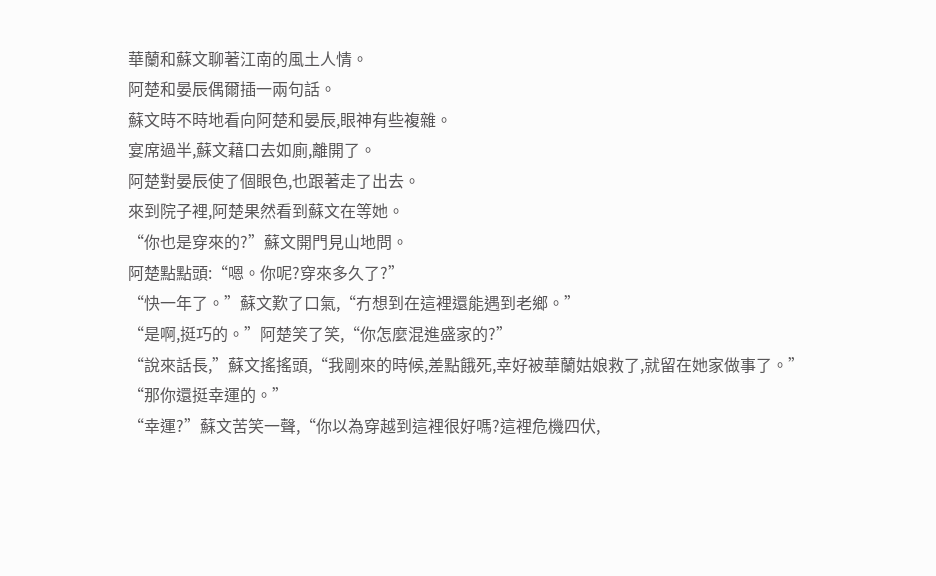華蘭和蘇文聊著江南的風土人情。
阿楚和晏辰偶爾插一兩句話。
蘇文時不時地看向阿楚和晏辰,眼神有些複雜。
宴席過半,蘇文藉口去如廁,離開了。
阿楚對晏辰使了個眼色,也跟著走了出去。
來到院子裡,阿楚果然看到蘇文在等她。
“你也是穿來的?”蘇文開門見山地問。
阿楚點點頭:“嗯。你呢?穿來多久了?”
“快一年了。”蘇文歎了口氣,“冇想到在這裡還能遇到老鄉。”
“是啊,挺巧的。”阿楚笑了笑,“你怎麼混進盛家的?”
“說來話長,”蘇文搖搖頭,“我剛來的時候,差點餓死,幸好被華蘭姑娘救了,就留在她家做事了。”
“那你還挺幸運的。”
“幸運?”蘇文苦笑一聲,“你以為穿越到這裡很好嗎?這裡危機四伏,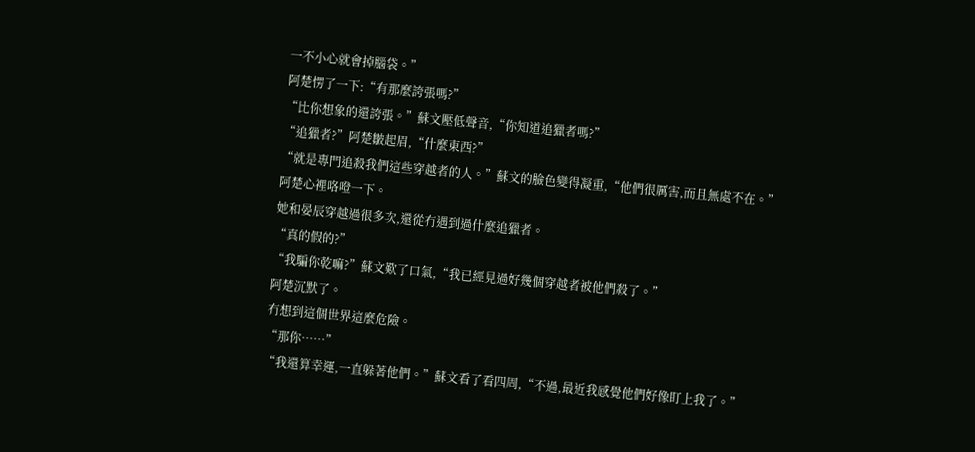一不小心就會掉腦袋。”
阿楚愣了一下:“有那麼誇張嗎?”
“比你想象的還誇張。”蘇文壓低聲音,“你知道追獵者嗎?”
“追獵者?”阿楚皺起眉,“什麼東西?”
“就是專門追殺我們這些穿越者的人。”蘇文的臉色變得凝重,“他們很厲害,而且無處不在。”
阿楚心裡咯噔一下。
她和晏辰穿越過很多次,還從冇遇到過什麼追獵者。
“真的假的?”
“我騙你乾嘛?”蘇文歎了口氣,“我已經見過好幾個穿越者被他們殺了。”
阿楚沉默了。
冇想到這個世界這麼危險。
“那你……”
“我還算幸運,一直躲著他們。”蘇文看了看四周,“不過,最近我感覺他們好像盯上我了。”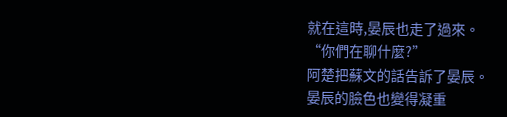就在這時,晏辰也走了過來。
“你們在聊什麼?”
阿楚把蘇文的話告訴了晏辰。
晏辰的臉色也變得凝重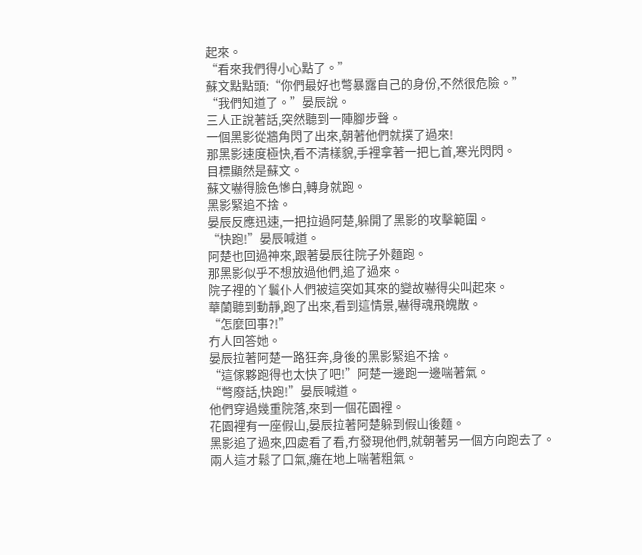起來。
“看來我們得小心點了。”
蘇文點點頭:“你們最好也彆暴露自己的身份,不然很危險。”
“我們知道了。”晏辰說。
三人正說著話,突然聽到一陣腳步聲。
一個黑影從牆角閃了出來,朝著他們就撲了過來!
那黑影速度極快,看不清樣貌,手裡拿著一把匕首,寒光閃閃。
目標顯然是蘇文。
蘇文嚇得臉色慘白,轉身就跑。
黑影緊追不捨。
晏辰反應迅速,一把拉過阿楚,躲開了黑影的攻擊範圍。
“快跑!”晏辰喊道。
阿楚也回過神來,跟著晏辰往院子外麵跑。
那黑影似乎不想放過他們,追了過來。
院子裡的丫鬟仆人們被這突如其來的變故嚇得尖叫起來。
華蘭聽到動靜,跑了出來,看到這情景,嚇得魂飛魄散。
“怎麼回事?!”
冇人回答她。
晏辰拉著阿楚一路狂奔,身後的黑影緊追不捨。
“這傢夥跑得也太快了吧!”阿楚一邊跑一邊喘著氣。
“彆廢話,快跑!”晏辰喊道。
他們穿過幾重院落,來到一個花園裡。
花園裡有一座假山,晏辰拉著阿楚躲到假山後麵。
黑影追了過來,四處看了看,冇發現他們,就朝著另一個方向跑去了。
兩人這才鬆了口氣,癱在地上喘著粗氣。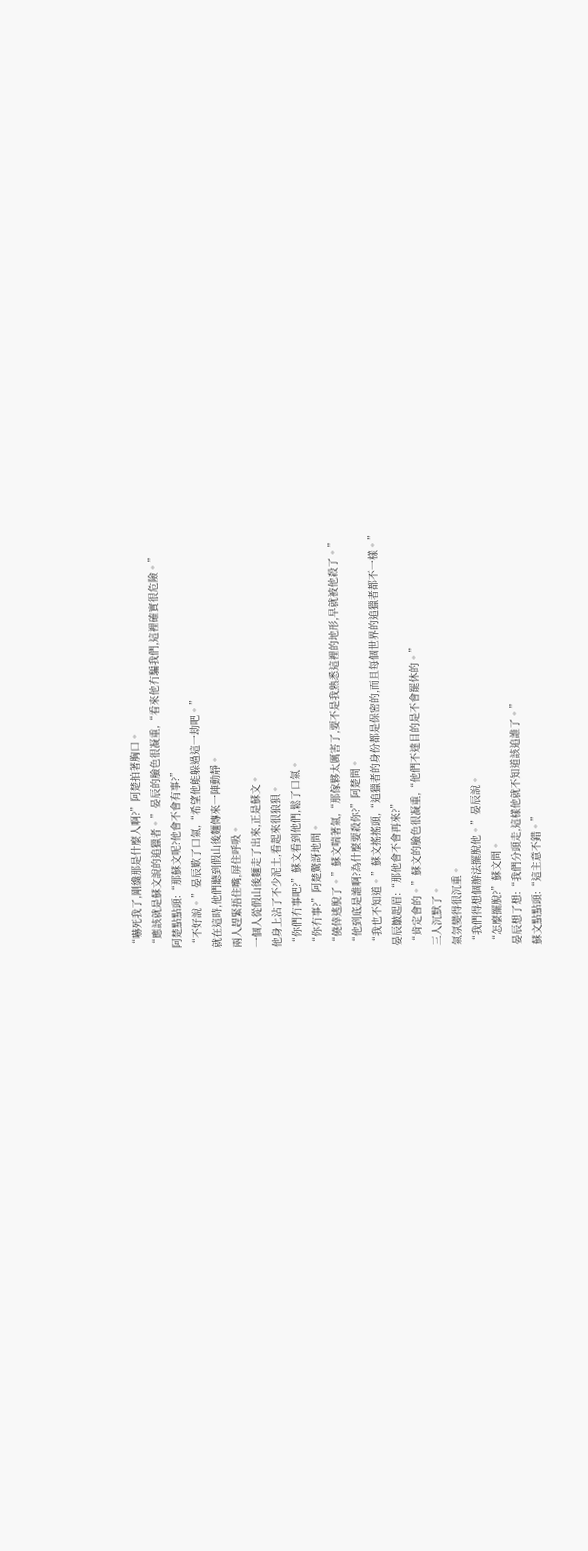“嚇死我了,剛纔那是什麼人啊?”阿楚拍著胸口。
“應該就是蘇文說的追獵者。”晏辰的臉色很凝重,“看來他冇騙我們,這裡確實很危險。”
阿楚點點頭:“那蘇文呢?他會不會有事?”
“不好說。”晏辰歎了口氣,“希望他能躲過這一劫吧。”
就在這時,他們聽到假山後麵傳來一陣動靜。
兩人趕緊捂住嘴,屏住呼吸。
一個人從假山後麵走了出來,正是蘇文。
他身上沾了不少泥土,看起來很狼狽。
“你們冇事吧?”蘇文看到他們,鬆了口氣。
“你冇事?”阿楚驚訝地問。
“僥倖逃脫了。”蘇文喘著氣,“那傢夥太厲害了,要不是我熟悉這裡的地形,早就被他殺了。”
“他到底是誰啊?為什麼要殺你?”阿楚問。
“我也不知道。”蘇文搖搖頭,“追獵者的身份都是保密的,而且每個世界的追獵者都不一樣。”
晏辰皺起眉:“那他會不會再來?”
“肯定會的。”蘇文的臉色很凝重,“他們不達目的是不會罷休的。”
三人沉默了。
氣氛變得很沉重。
“我們得想個辦法擺脫他。”晏辰說。
“怎麼擺脫?”蘇文問。
晏辰想了想:“我們分頭走,這樣他就不知道該追誰了。”
蘇文點點頭:“這主意不錯。”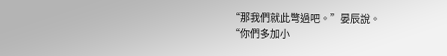“那我們就此彆過吧。”晏辰說。
“你們多加小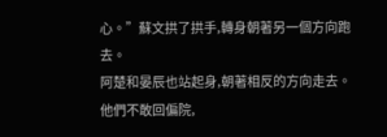心。”蘇文拱了拱手,轉身朝著另一個方向跑去。
阿楚和晏辰也站起身,朝著相反的方向走去。
他們不敢回偏院,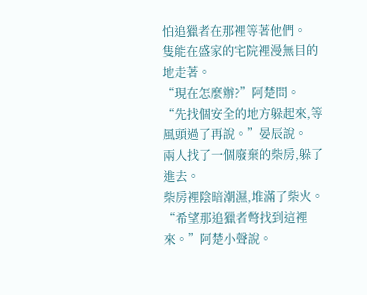怕追獵者在那裡等著他們。
隻能在盛家的宅院裡漫無目的地走著。
“現在怎麼辦?”阿楚問。
“先找個安全的地方躲起來,等風頭過了再說。”晏辰說。
兩人找了一個廢棄的柴房,躲了進去。
柴房裡陰暗潮濕,堆滿了柴火。
“希望那追獵者彆找到這裡來。”阿楚小聲說。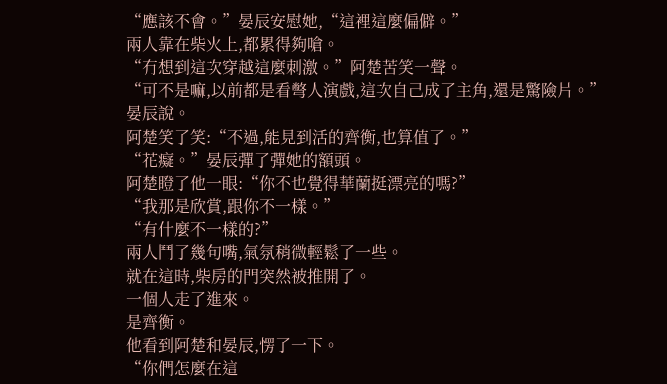“應該不會。”晏辰安慰她,“這裡這麼偏僻。”
兩人靠在柴火上,都累得夠嗆。
“冇想到這次穿越這麼刺激。”阿楚苦笑一聲。
“可不是嘛,以前都是看彆人演戲,這次自己成了主角,還是驚險片。”晏辰說。
阿楚笑了笑:“不過,能見到活的齊衡,也算值了。”
“花癡。”晏辰彈了彈她的額頭。
阿楚瞪了他一眼:“你不也覺得華蘭挺漂亮的嗎?”
“我那是欣賞,跟你不一樣。”
“有什麼不一樣的?”
兩人鬥了幾句嘴,氣氛稍微輕鬆了一些。
就在這時,柴房的門突然被推開了。
一個人走了進來。
是齊衡。
他看到阿楚和晏辰,愣了一下。
“你們怎麼在這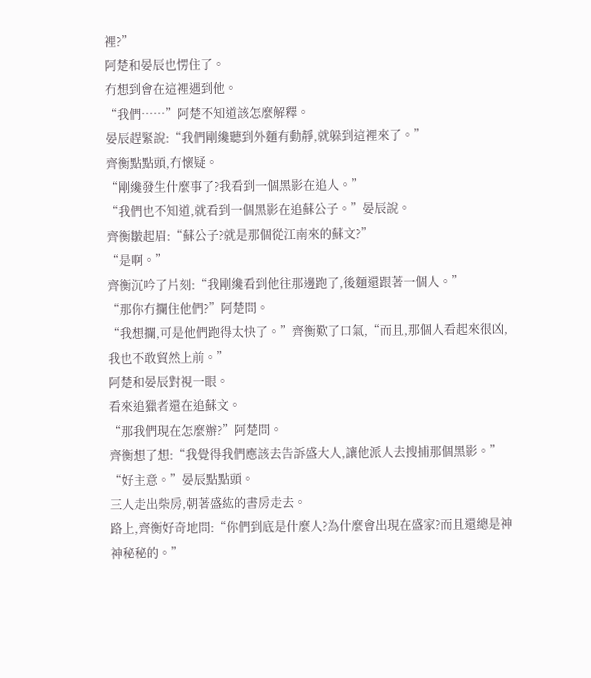裡?”
阿楚和晏辰也愣住了。
冇想到會在這裡遇到他。
“我們……”阿楚不知道該怎麼解釋。
晏辰趕緊說:“我們剛纔聽到外麵有動靜,就躲到這裡來了。”
齊衡點點頭,冇懷疑。
“剛纔發生什麼事了?我看到一個黑影在追人。”
“我們也不知道,就看到一個黑影在追蘇公子。”晏辰說。
齊衡皺起眉:“蘇公子?就是那個從江南來的蘇文?”
“是啊。”
齊衡沉吟了片刻:“我剛纔看到他往那邊跑了,後麵還跟著一個人。”
“那你冇攔住他們?”阿楚問。
“我想攔,可是他們跑得太快了。”齊衡歎了口氣,“而且,那個人看起來很凶,我也不敢貿然上前。”
阿楚和晏辰對視一眼。
看來追獵者還在追蘇文。
“那我們現在怎麼辦?”阿楚問。
齊衡想了想:“我覺得我們應該去告訴盛大人,讓他派人去搜捕那個黑影。”
“好主意。”晏辰點點頭。
三人走出柴房,朝著盛紘的書房走去。
路上,齊衡好奇地問:“你們到底是什麼人?為什麼會出現在盛家?而且還總是神神秘秘的。”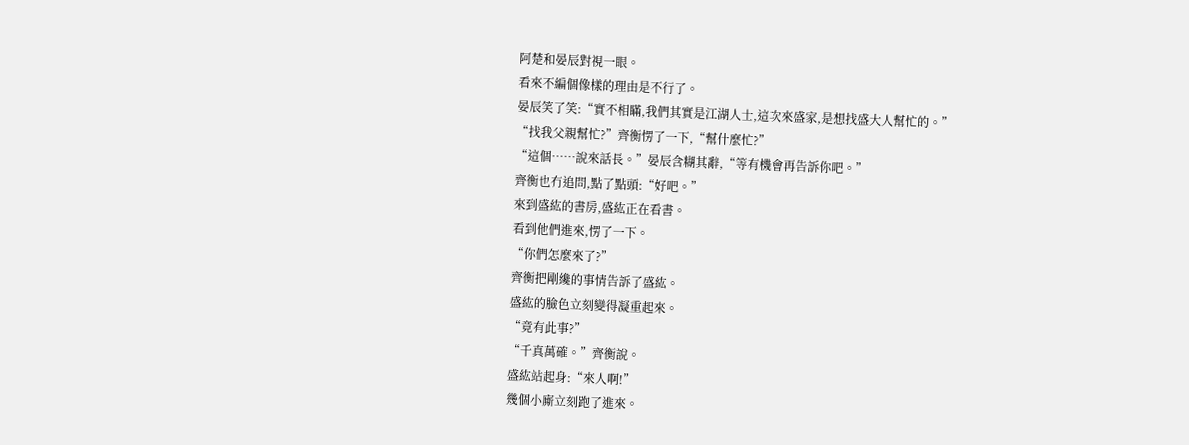阿楚和晏辰對視一眼。
看來不編個像樣的理由是不行了。
晏辰笑了笑:“實不相瞞,我們其實是江湖人士,這次來盛家,是想找盛大人幫忙的。”
“找我父親幫忙?”齊衡愣了一下,“幫什麼忙?”
“這個……說來話長。”晏辰含糊其辭,“等有機會再告訴你吧。”
齊衡也冇追問,點了點頭:“好吧。”
來到盛紘的書房,盛紘正在看書。
看到他們進來,愣了一下。
“你們怎麼來了?”
齊衡把剛纔的事情告訴了盛紘。
盛紘的臉色立刻變得凝重起來。
“竟有此事?”
“千真萬確。”齊衡說。
盛紘站起身:“來人啊!”
幾個小廝立刻跑了進來。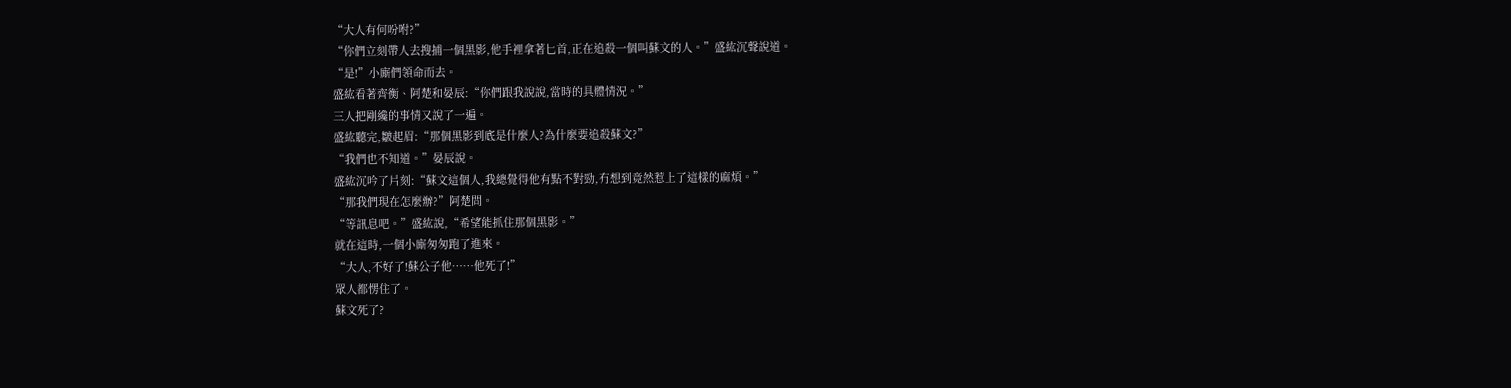“大人有何吩咐?”
“你們立刻帶人去搜捕一個黑影,他手裡拿著匕首,正在追殺一個叫蘇文的人。”盛紘沉聲說道。
“是!”小廝們領命而去。
盛紘看著齊衡、阿楚和晏辰:“你們跟我說說,當時的具體情況。”
三人把剛纔的事情又說了一遍。
盛紘聽完,皺起眉:“那個黑影到底是什麼人?為什麼要追殺蘇文?”
“我們也不知道。”晏辰說。
盛紘沉吟了片刻:“蘇文這個人,我總覺得他有點不對勁,冇想到竟然惹上了這樣的麻煩。”
“那我們現在怎麼辦?”阿楚問。
“等訊息吧。”盛紘說,“希望能抓住那個黑影。”
就在這時,一個小廝匆匆跑了進來。
“大人,不好了!蘇公子他……他死了!”
眾人都愣住了。
蘇文死了?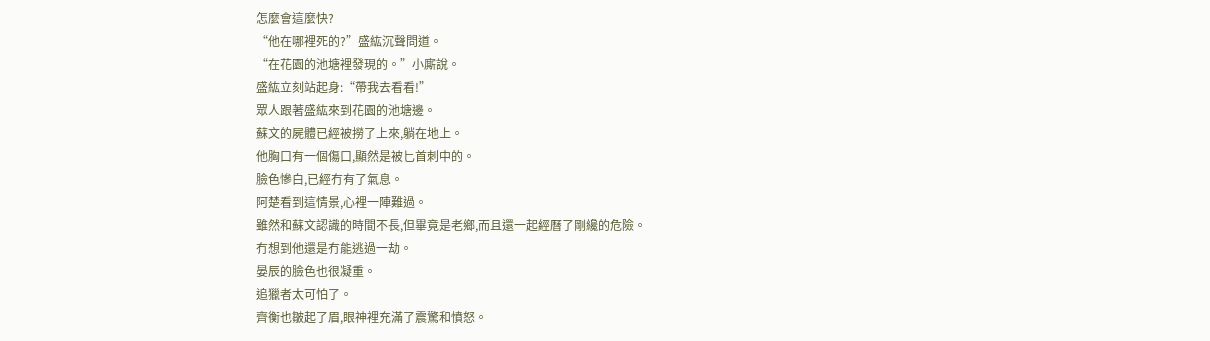怎麼會這麼快?
“他在哪裡死的?”盛紘沉聲問道。
“在花園的池塘裡發現的。”小廝說。
盛紘立刻站起身:“帶我去看看!”
眾人跟著盛紘來到花園的池塘邊。
蘇文的屍體已經被撈了上來,躺在地上。
他胸口有一個傷口,顯然是被匕首刺中的。
臉色慘白,已經冇有了氣息。
阿楚看到這情景,心裡一陣難過。
雖然和蘇文認識的時間不長,但畢竟是老鄉,而且還一起經曆了剛纔的危險。
冇想到他還是冇能逃過一劫。
晏辰的臉色也很凝重。
追獵者太可怕了。
齊衡也皺起了眉,眼神裡充滿了震驚和憤怒。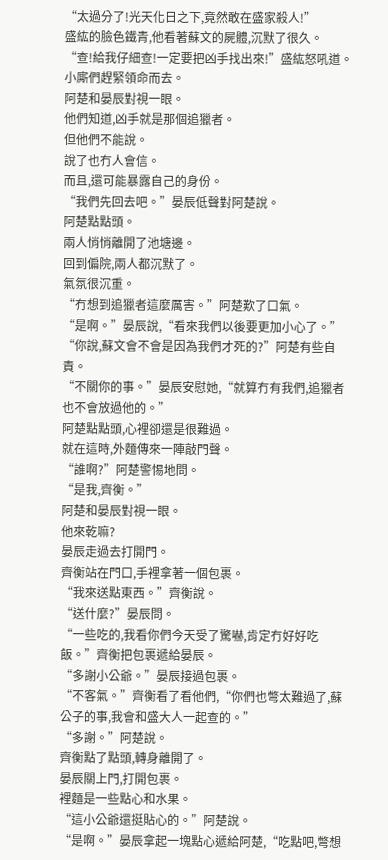“太過分了!光天化日之下,竟然敢在盛家殺人!”
盛紘的臉色鐵青,他看著蘇文的屍體,沉默了很久。
“查!給我仔細查!一定要把凶手找出來!”盛紘怒吼道。
小廝們趕緊領命而去。
阿楚和晏辰對視一眼。
他們知道,凶手就是那個追獵者。
但他們不能說。
說了也冇人會信。
而且,還可能暴露自己的身份。
“我們先回去吧。”晏辰低聲對阿楚說。
阿楚點點頭。
兩人悄悄離開了池塘邊。
回到偏院,兩人都沉默了。
氣氛很沉重。
“冇想到追獵者這麼厲害。”阿楚歎了口氣。
“是啊。”晏辰說,“看來我們以後要更加小心了。”
“你說,蘇文會不會是因為我們才死的?”阿楚有些自責。
“不關你的事。”晏辰安慰她,“就算冇有我們,追獵者也不會放過他的。”
阿楚點點頭,心裡卻還是很難過。
就在這時,外麵傳來一陣敲門聲。
“誰啊?”阿楚警惕地問。
“是我,齊衡。”
阿楚和晏辰對視一眼。
他來乾嘛?
晏辰走過去打開門。
齊衡站在門口,手裡拿著一個包裹。
“我來送點東西。”齊衡說。
“送什麼?”晏辰問。
“一些吃的,我看你們今天受了驚嚇,肯定冇好好吃飯。”齊衡把包裹遞給晏辰。
“多謝小公爺。”晏辰接過包裹。
“不客氣。”齊衡看了看他們,“你們也彆太難過了,蘇公子的事,我會和盛大人一起查的。”
“多謝。”阿楚說。
齊衡點了點頭,轉身離開了。
晏辰關上門,打開包裹。
裡麵是一些點心和水果。
“這小公爺還挺貼心的。”阿楚說。
“是啊。”晏辰拿起一塊點心遞給阿楚,“吃點吧,彆想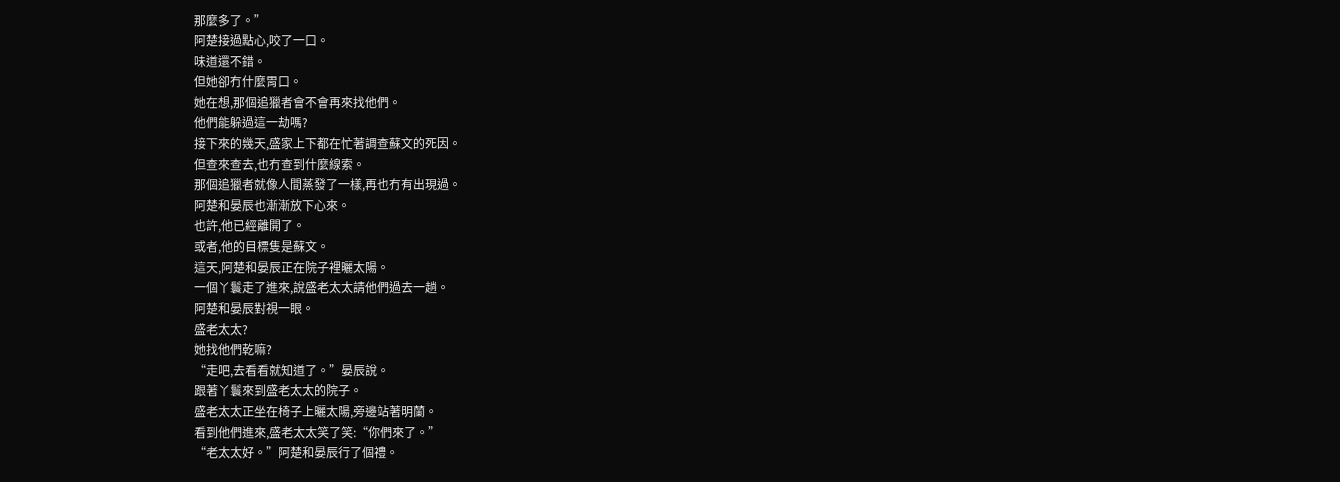那麼多了。”
阿楚接過點心,咬了一口。
味道還不錯。
但她卻冇什麼胃口。
她在想,那個追獵者會不會再來找他們。
他們能躲過這一劫嗎?
接下來的幾天,盛家上下都在忙著調查蘇文的死因。
但查來查去,也冇查到什麼線索。
那個追獵者就像人間蒸發了一樣,再也冇有出現過。
阿楚和晏辰也漸漸放下心來。
也許,他已經離開了。
或者,他的目標隻是蘇文。
這天,阿楚和晏辰正在院子裡曬太陽。
一個丫鬟走了進來,說盛老太太請他們過去一趟。
阿楚和晏辰對視一眼。
盛老太太?
她找他們乾嘛?
“走吧,去看看就知道了。”晏辰說。
跟著丫鬟來到盛老太太的院子。
盛老太太正坐在椅子上曬太陽,旁邊站著明蘭。
看到他們進來,盛老太太笑了笑:“你們來了。”
“老太太好。”阿楚和晏辰行了個禮。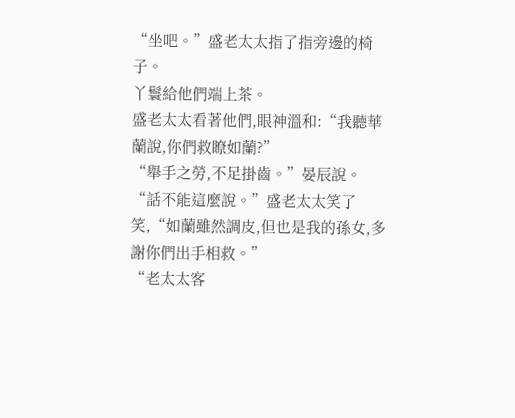“坐吧。”盛老太太指了指旁邊的椅子。
丫鬟給他們端上茶。
盛老太太看著他們,眼神溫和:“我聽華蘭說,你們救瞭如蘭?”
“舉手之勞,不足掛齒。”晏辰說。
“話不能這麼說。”盛老太太笑了笑,“如蘭雖然調皮,但也是我的孫女,多謝你們出手相救。”
“老太太客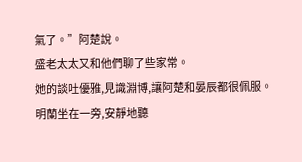氣了。”阿楚說。
盛老太太又和他們聊了些家常。
她的談吐優雅,見識淵博,讓阿楚和晏辰都很佩服。
明蘭坐在一旁,安靜地聽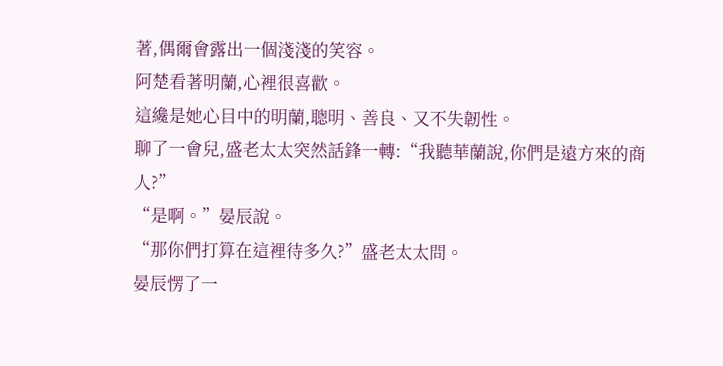著,偶爾會露出一個淺淺的笑容。
阿楚看著明蘭,心裡很喜歡。
這纔是她心目中的明蘭,聰明、善良、又不失韌性。
聊了一會兒,盛老太太突然話鋒一轉:“我聽華蘭說,你們是遠方來的商人?”
“是啊。”晏辰說。
“那你們打算在這裡待多久?”盛老太太問。
晏辰愣了一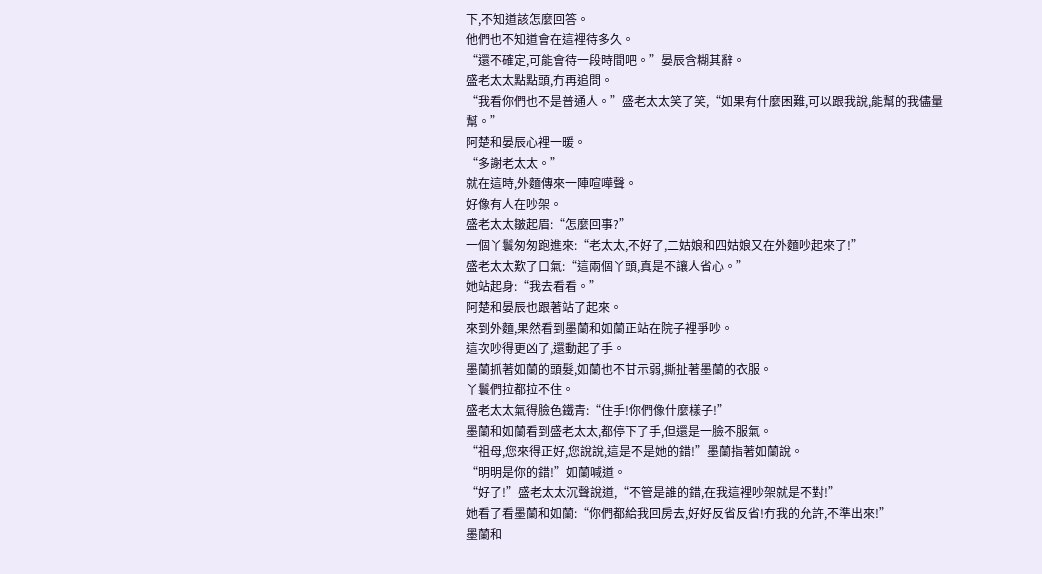下,不知道該怎麼回答。
他們也不知道會在這裡待多久。
“還不確定,可能會待一段時間吧。”晏辰含糊其辭。
盛老太太點點頭,冇再追問。
“我看你們也不是普通人。”盛老太太笑了笑,“如果有什麼困難,可以跟我說,能幫的我儘量幫。”
阿楚和晏辰心裡一暖。
“多謝老太太。”
就在這時,外麵傳來一陣喧嘩聲。
好像有人在吵架。
盛老太太皺起眉:“怎麼回事?”
一個丫鬟匆匆跑進來:“老太太,不好了,二姑娘和四姑娘又在外麵吵起來了!”
盛老太太歎了口氣:“這兩個丫頭,真是不讓人省心。”
她站起身:“我去看看。”
阿楚和晏辰也跟著站了起來。
來到外麵,果然看到墨蘭和如蘭正站在院子裡爭吵。
這次吵得更凶了,還動起了手。
墨蘭抓著如蘭的頭髮,如蘭也不甘示弱,撕扯著墨蘭的衣服。
丫鬟們拉都拉不住。
盛老太太氣得臉色鐵青:“住手!你們像什麼樣子!”
墨蘭和如蘭看到盛老太太,都停下了手,但還是一臉不服氣。
“祖母,您來得正好,您說說,這是不是她的錯!”墨蘭指著如蘭說。
“明明是你的錯!”如蘭喊道。
“好了!”盛老太太沉聲說道,“不管是誰的錯,在我這裡吵架就是不對!”
她看了看墨蘭和如蘭:“你們都給我回房去,好好反省反省!冇我的允許,不準出來!”
墨蘭和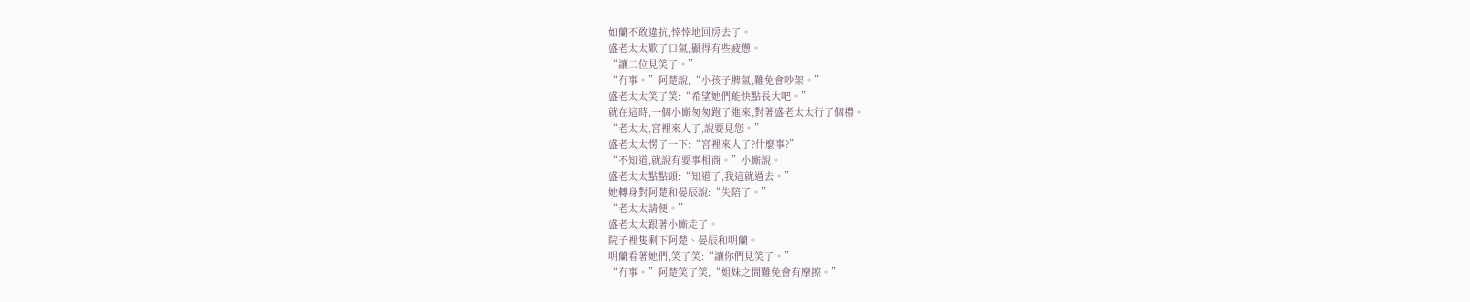如蘭不敢違抗,悻悻地回房去了。
盛老太太歎了口氣,顯得有些疲憊。
“讓二位見笑了。”
“冇事。”阿楚說,“小孩子脾氣,難免會吵架。”
盛老太太笑了笑:“希望她們能快點長大吧。”
就在這時,一個小廝匆匆跑了進來,對著盛老太太行了個禮。
“老太太,宮裡來人了,說要見您。”
盛老太太愣了一下:“宮裡來人了?什麼事?”
“不知道,就說有要事相商。”小廝說。
盛老太太點點頭:“知道了,我這就過去。”
她轉身對阿楚和晏辰說:“失陪了。”
“老太太請便。”
盛老太太跟著小廝走了。
院子裡隻剩下阿楚、晏辰和明蘭。
明蘭看著她們,笑了笑:“讓你們見笑了。”
“冇事。”阿楚笑了笑,“姐妹之間難免會有摩擦。”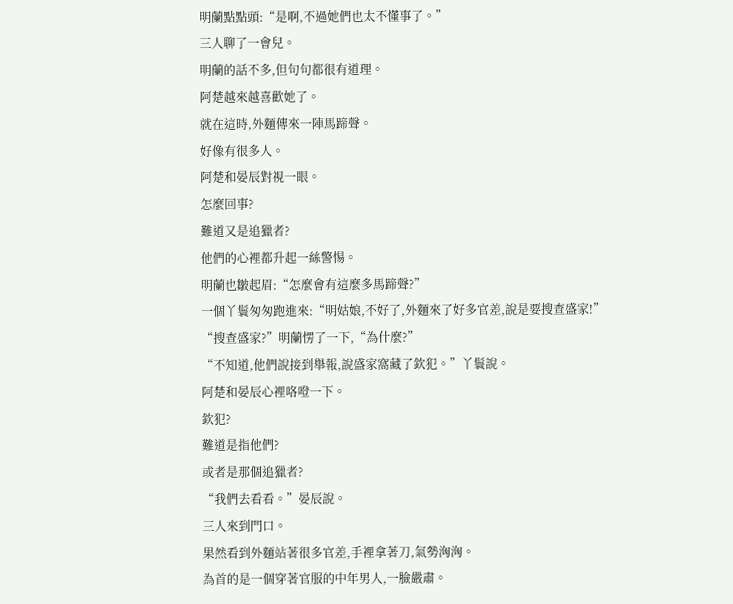明蘭點點頭:“是啊,不過她們也太不懂事了。”
三人聊了一會兒。
明蘭的話不多,但句句都很有道理。
阿楚越來越喜歡她了。
就在這時,外麵傳來一陣馬蹄聲。
好像有很多人。
阿楚和晏辰對視一眼。
怎麼回事?
難道又是追獵者?
他們的心裡都升起一絲警惕。
明蘭也皺起眉:“怎麼會有這麼多馬蹄聲?”
一個丫鬟匆匆跑進來:“明姑娘,不好了,外麵來了好多官差,說是要搜查盛家!”
“搜查盛家?”明蘭愣了一下,“為什麼?”
“不知道,他們說接到舉報,說盛家窩藏了欽犯。”丫鬟說。
阿楚和晏辰心裡咯噔一下。
欽犯?
難道是指他們?
或者是那個追獵者?
“我們去看看。”晏辰說。
三人來到門口。
果然看到外麵站著很多官差,手裡拿著刀,氣勢洶洶。
為首的是一個穿著官服的中年男人,一臉嚴肅。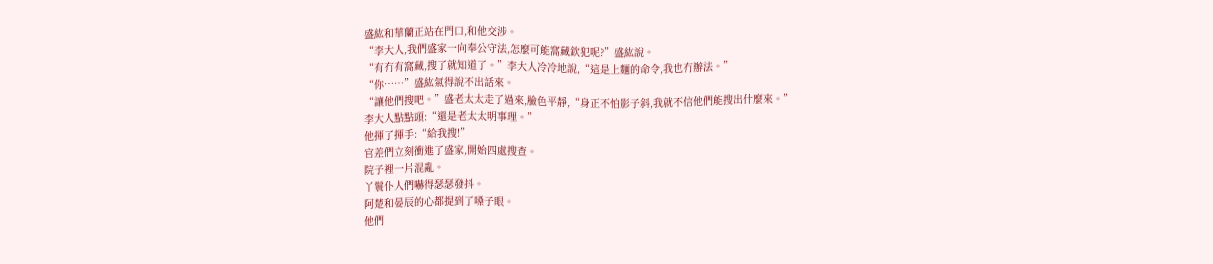盛紘和華蘭正站在門口,和他交涉。
“李大人,我們盛家一向奉公守法,怎麼可能窩藏欽犯呢?”盛紘說。
“有冇有窩藏,搜了就知道了。”李大人冷冷地說,“這是上麵的命令,我也冇辦法。”
“你……”盛紘氣得說不出話來。
“讓他們搜吧。”盛老太太走了過來,臉色平靜,“身正不怕影子斜,我就不信他們能搜出什麼來。”
李大人點點頭:“還是老太太明事理。”
他揮了揮手:“給我搜!”
官差們立刻衝進了盛家,開始四處搜查。
院子裡一片混亂。
丫鬟仆人們嚇得瑟瑟發抖。
阿楚和晏辰的心都提到了嗓子眼。
他們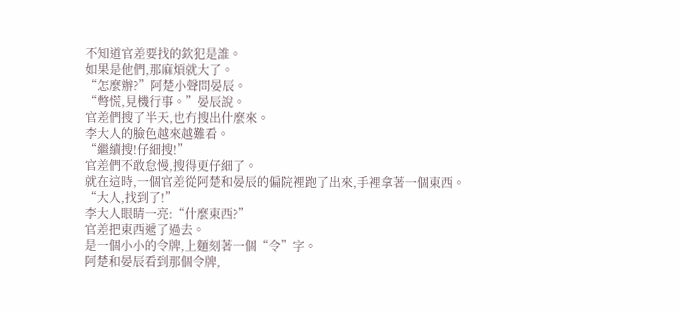不知道官差要找的欽犯是誰。
如果是他們,那麻煩就大了。
“怎麼辦?”阿楚小聲問晏辰。
“彆慌,見機行事。”晏辰說。
官差們搜了半天,也冇搜出什麼來。
李大人的臉色越來越難看。
“繼續搜!仔細搜!”
官差們不敢怠慢,搜得更仔細了。
就在這時,一個官差從阿楚和晏辰的偏院裡跑了出來,手裡拿著一個東西。
“大人,找到了!”
李大人眼睛一亮:“什麼東西?”
官差把東西遞了過去。
是一個小小的令牌,上麵刻著一個“令”字。
阿楚和晏辰看到那個令牌,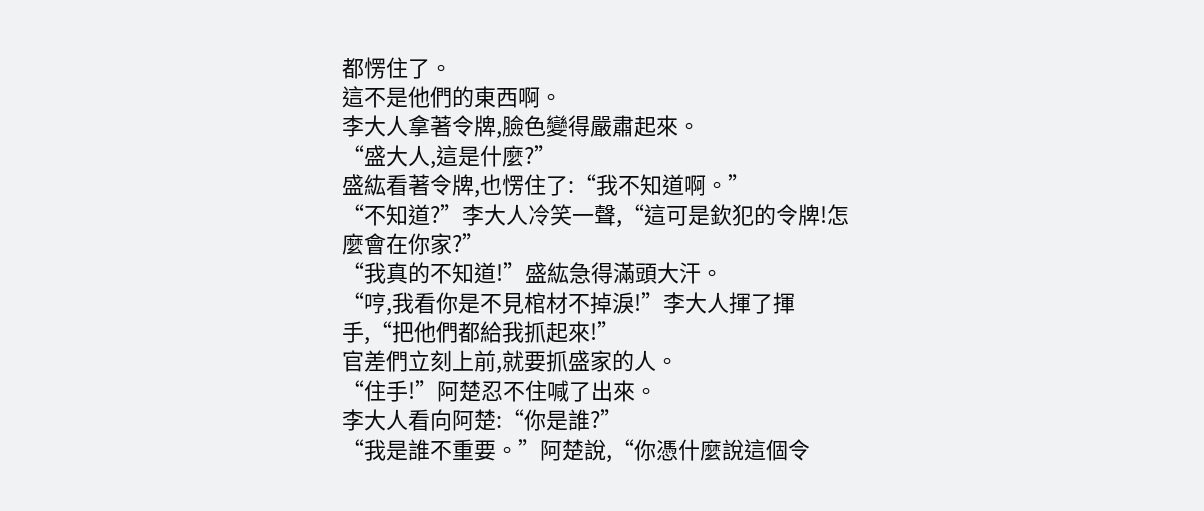都愣住了。
這不是他們的東西啊。
李大人拿著令牌,臉色變得嚴肅起來。
“盛大人,這是什麼?”
盛紘看著令牌,也愣住了:“我不知道啊。”
“不知道?”李大人冷笑一聲,“這可是欽犯的令牌!怎麼會在你家?”
“我真的不知道!”盛紘急得滿頭大汗。
“哼,我看你是不見棺材不掉淚!”李大人揮了揮手,“把他們都給我抓起來!”
官差們立刻上前,就要抓盛家的人。
“住手!”阿楚忍不住喊了出來。
李大人看向阿楚:“你是誰?”
“我是誰不重要。”阿楚說,“你憑什麼說這個令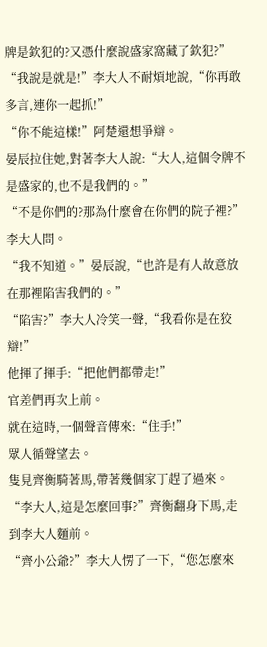牌是欽犯的?又憑什麼說盛家窩藏了欽犯?”
“我說是就是!”李大人不耐煩地說,“你再敢多言,連你一起抓!”
“你不能這樣!”阿楚還想爭辯。
晏辰拉住她,對著李大人說:“大人,這個令牌不是盛家的,也不是我們的。”
“不是你們的?那為什麼會在你們的院子裡?”李大人問。
“我不知道。”晏辰說,“也許是有人故意放在那裡陷害我們的。”
“陷害?”李大人冷笑一聲,“我看你是在狡辯!”
他揮了揮手:“把他們都帶走!”
官差們再次上前。
就在這時,一個聲音傳來:“住手!”
眾人循聲望去。
隻見齊衡騎著馬,帶著幾個家丁趕了過來。
“李大人,這是怎麼回事?”齊衡翻身下馬,走到李大人麵前。
“齊小公爺?”李大人愣了一下,“您怎麼來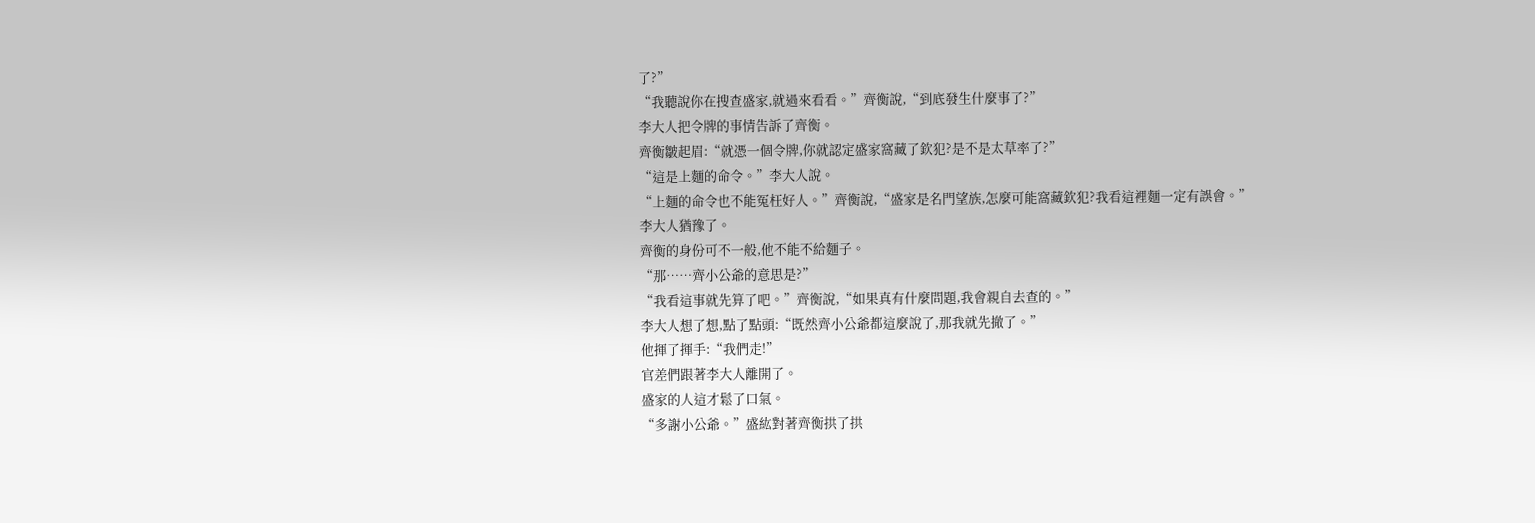了?”
“我聽說你在搜查盛家,就過來看看。”齊衡說,“到底發生什麼事了?”
李大人把令牌的事情告訴了齊衡。
齊衡皺起眉:“就憑一個令牌,你就認定盛家窩藏了欽犯?是不是太草率了?”
“這是上麵的命令。”李大人說。
“上麵的命令也不能冤枉好人。”齊衡說,“盛家是名門望族,怎麼可能窩藏欽犯?我看這裡麵一定有誤會。”
李大人猶豫了。
齊衡的身份可不一般,他不能不給麵子。
“那……齊小公爺的意思是?”
“我看這事就先算了吧。”齊衡說,“如果真有什麼問題,我會親自去查的。”
李大人想了想,點了點頭:“既然齊小公爺都這麼說了,那我就先撤了。”
他揮了揮手:“我們走!”
官差們跟著李大人離開了。
盛家的人這才鬆了口氣。
“多謝小公爺。”盛紘對著齊衡拱了拱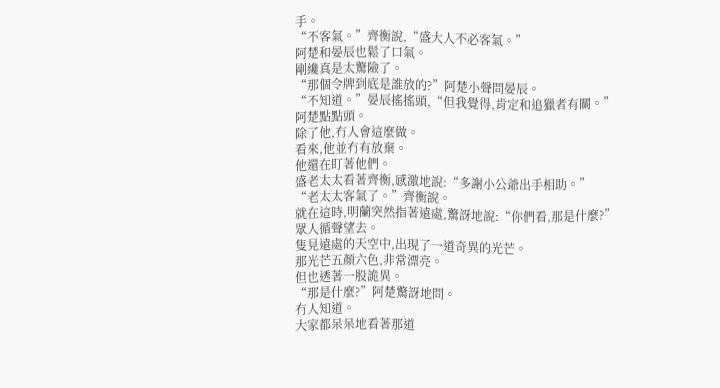手。
“不客氣。”齊衡說,“盛大人不必客氣。”
阿楚和晏辰也鬆了口氣。
剛纔真是太驚險了。
“那個令牌到底是誰放的?”阿楚小聲問晏辰。
“不知道。”晏辰搖搖頭,“但我覺得,肯定和追獵者有關。”
阿楚點點頭。
除了他,冇人會這麼做。
看來,他並冇有放棄。
他還在盯著他們。
盛老太太看著齊衡,感激地說:“多謝小公爺出手相助。”
“老太太客氣了。”齊衡說。
就在這時,明蘭突然指著遠處,驚訝地說:“你們看,那是什麼?”
眾人循聲望去。
隻見遠處的天空中,出現了一道奇異的光芒。
那光芒五顏六色,非常漂亮。
但也透著一股詭異。
“那是什麼?”阿楚驚訝地問。
冇人知道。
大家都呆呆地看著那道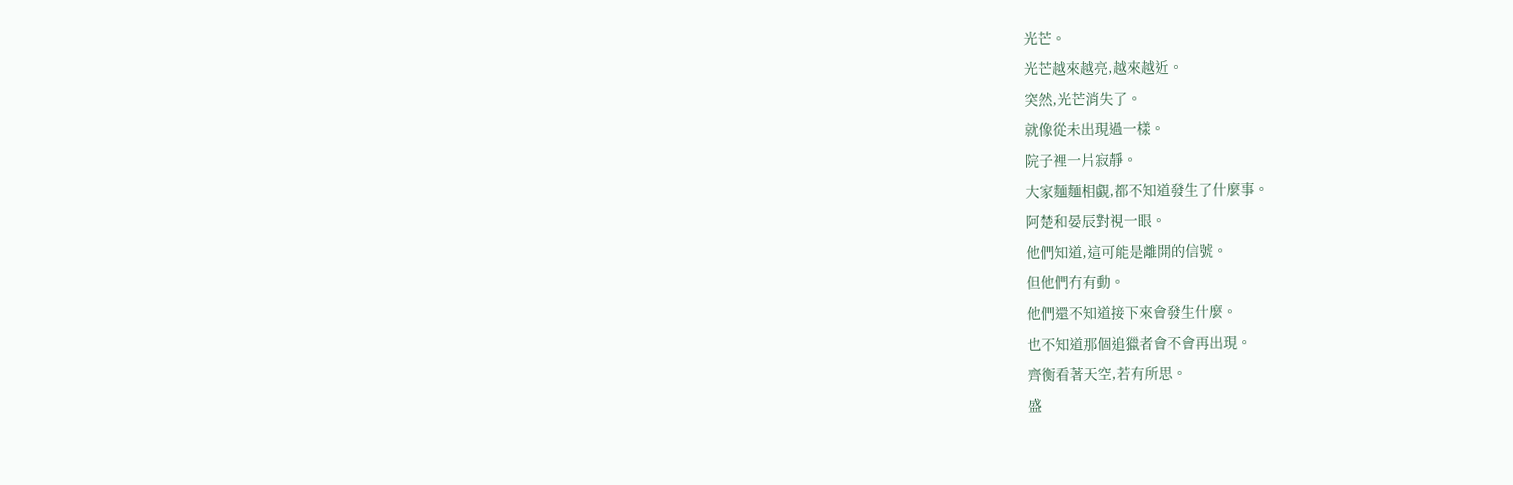光芒。
光芒越來越亮,越來越近。
突然,光芒消失了。
就像從未出現過一樣。
院子裡一片寂靜。
大家麵麵相覷,都不知道發生了什麼事。
阿楚和晏辰對視一眼。
他們知道,這可能是離開的信號。
但他們冇有動。
他們還不知道接下來會發生什麼。
也不知道那個追獵者會不會再出現。
齊衡看著天空,若有所思。
盛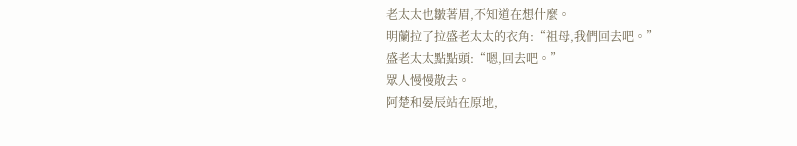老太太也皺著眉,不知道在想什麼。
明蘭拉了拉盛老太太的衣角:“祖母,我們回去吧。”
盛老太太點點頭:“嗯,回去吧。”
眾人慢慢散去。
阿楚和晏辰站在原地,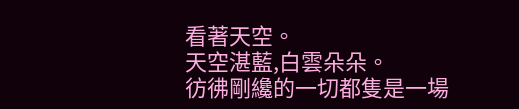看著天空。
天空湛藍,白雲朵朵。
彷彿剛纔的一切都隻是一場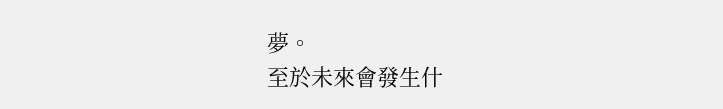夢。
至於未來會發生什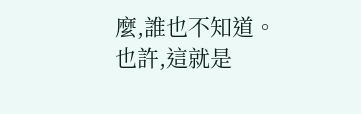麼,誰也不知道。
也許,這就是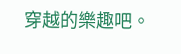穿越的樂趣吧。